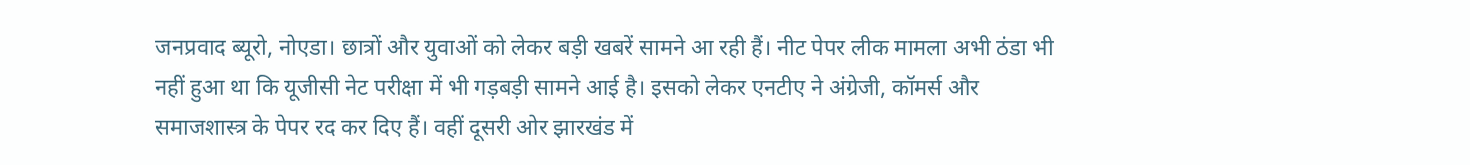जनप्रवाद ब्यूरो, नोएडा। छात्रों और युवाओं को लेकर बड़ी खबरें सामने आ रही हैं। नीट पेपर लीक मामला अभी ठंडा भी नहीं हुआ था कि यूजीसी नेट परीक्षा में भी गड़बड़ी सामने आई है। इसको लेकर एनटीए ने अंग्रेजी, कॉमर्स और समाजशास्त्र के पेपर रद कर दिए हैं। वहीं दूसरी ओर झारखंड में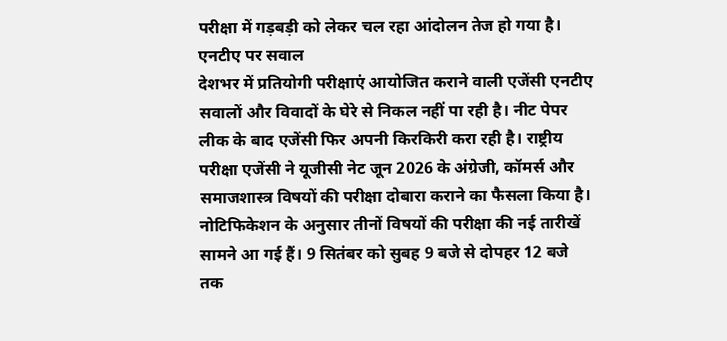परीक्षा में गड़बड़ी को लेकर चल रहा आंदोलन तेज हो गया है।
एनटीए पर सवाल
देशभर में प्रतियोगी परीक्षाएं आयोजित कराने वाली एजेंसी एनटीए सवालों और विवादों के घेरे से निकल नहीं पा रही है। नीट पेपर लीक के बाद एजेंसी फिर अपनी किरकिरी करा रही है। राष्ट्रीय परीक्षा एजेंसी ने यूजीसी नेट जून 2026 के अंग्रेजी, कॉमर्स और समाजशास्त्र विषयों की परीक्षा दोबारा कराने का फैसला किया है। नोटिफिकेशन के अनुसार तीनों विषयों की परीक्षा की नई तारीखें सामने आ गई हैं। 9 सितंबर को सुबह 9 बजे से दोपहर 12 बजे तक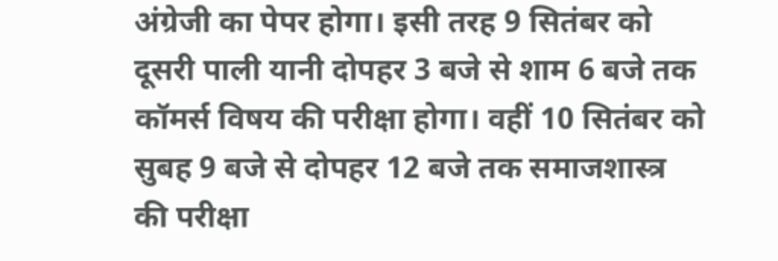अंग्रेजी का पेपर होगा। इसी तरह 9 सितंबर को दूसरी पाली यानी दोपहर 3 बजे से शाम 6 बजे तक कॉमर्स विषय की परीक्षा होगा। वहीं 10 सितंबर को सुबह 9 बजे से दोपहर 12 बजे तक समाजशास्त्र की परीक्षा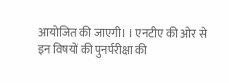आयोजित की जाएगी। । एनटीए की ओर से इन विषयों की पुनर्परीक्षा की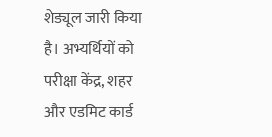शेड्यूल जारी किया है। अभ्यर्थियों को परीक्षा केंद्र, शहर और एडमिट कार्ड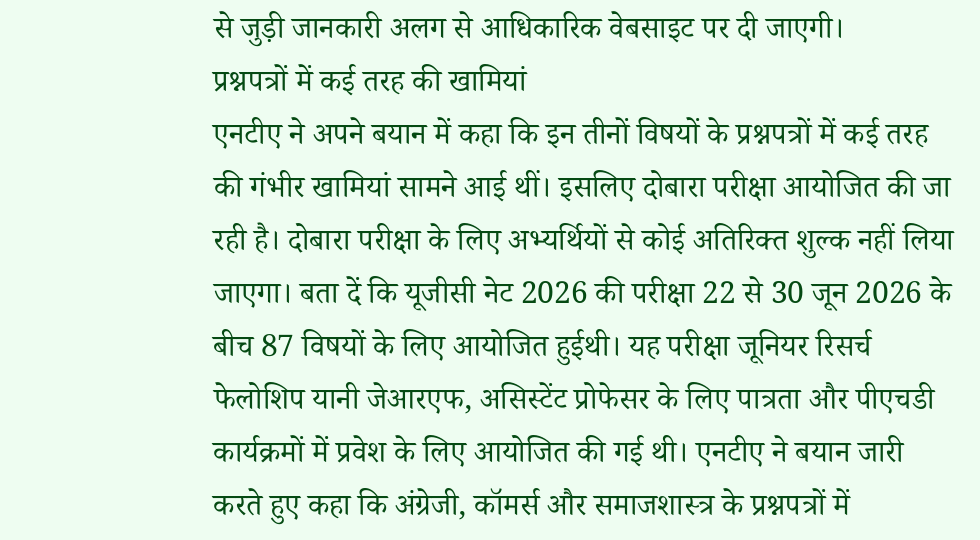से जुड़ी जानकारी अलग से आधिकारिक वेबसाइट पर दी जाएगी।
प्रश्नपत्रों में कई तरह की खामियां
एनटीए ने अपने बयान में कहा कि इन तीनों विषयों के प्रश्नपत्रों में कई तरह की गंभीर खामियां सामने आई थीं। इसलिए दोबारा परीक्षा आयोजित की जा रही है। दोबारा परीक्षा के लिए अभ्यर्थियों से कोई अतिरिक्त शुल्क नहीं लिया जाएगा। बता दें कि यूजीसी नेट 2026 की परीक्षा 22 से 30 जून 2026 के बीच 87 विषयों के लिए आयोजित हुईथी। यह परीक्षा जूनियर रिसर्च फेलोशिप यानी जेआरएफ, असिस्टेंट प्रोफेसर के लिए पात्रता और पीएचडी कार्यक्रमों में प्रवेश के लिए आयोजित की गई थी। एनटीए ने बयान जारी करते हुए कहा कि अंग्रेजी, कॉमर्स और समाजशास्त्र के प्रश्नपत्रों में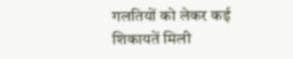गलतियों को लेकर कई शिकायतें मिली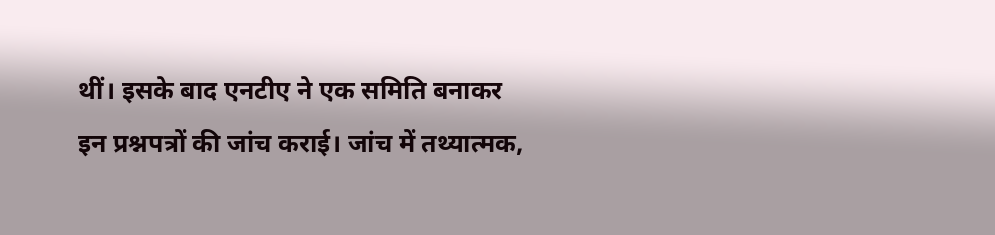थीं। इसके बाद एनटीए ने एक समिति बनाकर इन प्रश्नपत्रों की जांच कराई। जांच में तथ्यात्मक,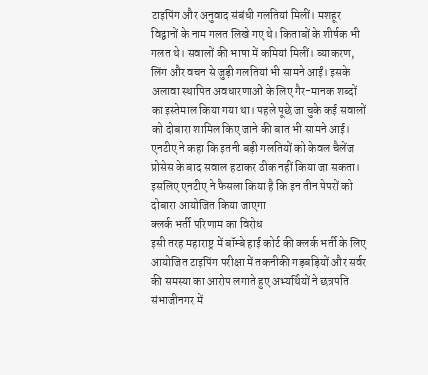टाइपिंग और अनुवाद संबंधी गलतियां मिलीं। मशहूर विद्वानों के नाम गलत लिखे गए थे। किताबों के शीर्षक भी गलत थे। सवालों की भाषा में कमियां मिलीं। व्याकरण, लिंग और वचन से जुड़ी गलतियां भी सामने आईं। इसके अलावा स्थापित अवधारणाओं के लिए गैर-मानक शब्दों का इस्तेमाल किया गया था। पहले पूछे जा चुके कई सवालों को दोबारा शामिल किए जाने की बात भी सामने आई। एनटीए ने कहा कि इतनी बड़ी गलतियों को केवल चैलेंज प्रोसेस के बाद सवाल हटाकर ठीक नहीं किया जा सकता। इसलिए एनटीए ने फैसला किया है कि इन तीन पेपरों को दोबारा आयोजित किया जाएगा
क्लर्क भर्ती परिणाम का विरोध
इसी तरह महाराष्ट्र में बॉम्बे हाई कोर्ट की क्लर्क भर्ती के लिए आयोजित टाइपिंग परीक्षा में तकनीकी गड़बड़ियों और सर्वर की समस्या का आरोप लगाते हुए अभ्यर्थियों ने छत्रपति संभाजीनगर में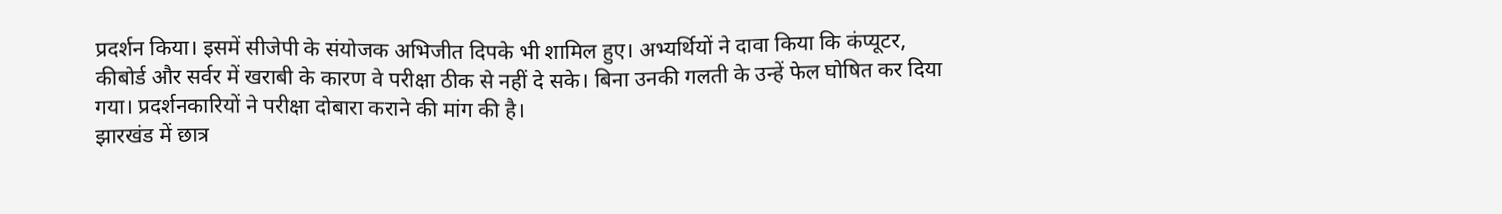प्रदर्शन किया। इसमें सीजेपी के संयोजक अभिजीत दिपके भी शामिल हुए। अभ्यर्थियों ने दावा किया कि कंप्यूटर, कीबोर्ड और सर्वर में खराबी के कारण वे परीक्षा ठीक से नहीं दे सके। बिना उनकी गलती के उन्हें फेल घोषित कर दिया गया। प्रदर्शनकारियों ने परीक्षा दोबारा कराने की मांग की है।
झारखंड में छात्र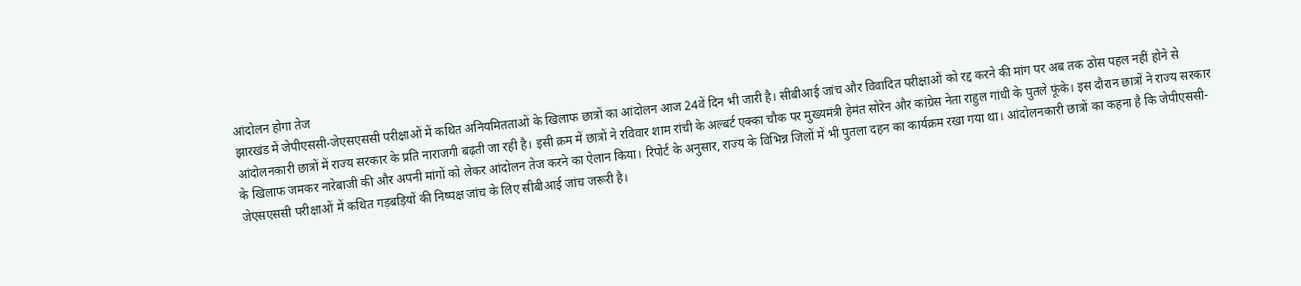आंदोलन होगा तेज
झारखंड में जेपीएससी-जेएसएससी परीक्षाओं में कथित अनियमितताओं के खिलाफ छात्रों का आंदोलन आज 24वें दिन भी जारी है। सीबीआई जांच और विवादित परीक्षाओं को रद्द करने की मांग पर अब तक ठोस पहल नहीं होने से आंदोलनकारी छात्रों में राज्य सरकार के प्रति नाराजगी बढ़ती जा रही है। इसी क्रम में छात्रों ने रविवार शाम रांची के अल्बर्ट एक्का चौक पर मुख्यमंत्री हेमंत सोरेन और कांग्रेस नेता राहुल गांधी के पुतले फूंके। इस दौरान छात्रों ने राज्य सरकार के खिलाफ जमकर नारेबाजी की और अपनी मांगों को लेकर आंदोलन तेज करने का ऐलान किया। रिपोर्ट के अनुसार, राज्य के विभिन्न जिलों में भी पुतला दहन का कार्यक्रम रखा गया था। आंदोलनकारी छात्रों का कहना है कि जेपीएससी-जेएसएससी परीक्षाओं में कथित गड़बड़ियों की निष्पक्ष जांच के लिए सीबीआई जांच जरूरी है।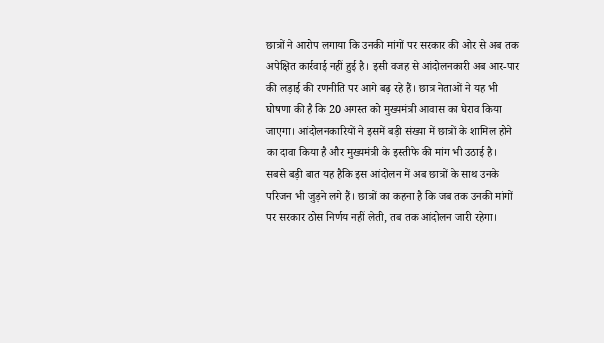छात्रों ने आरोप लगाया कि उनकी मांगों पर सरकार की ओर से अब तक अपेक्षित कार्रवाई नहीं हुई है। इसी वजह से आंदोलनकारी अब आर-पार की लड़ाई की रणनीति पर आगे बढ़ रहे हैं। छात्र नेताओं ने यह भी घोषणा की है कि 20 अगस्त को मुख्यमंत्री आवास का घेराव किया जाएगा। आंदोलनकारियों ने इसमें बड़ी संख्या में छात्रों के शामिल होने का दावा किया है और मुख्यमंत्री के इस्तीफे की मांग भी उठाई है। सबसे बड़ी बात यह हैकि इस आंदोलन में अब छात्रों के साथ उनके परिजन भी जुड़ने लगे हैं। छात्रों का कहना है कि जब तक उनकी मांगों पर सरकार ठोस निर्णय नहीं लेती, तब तक आंदोलन जारी रहेगा।